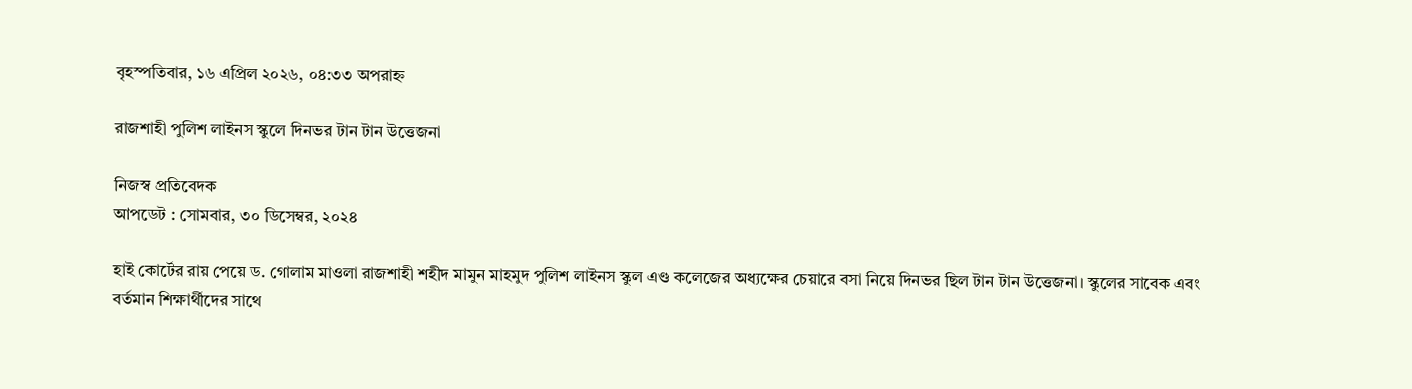বৃহস্পতিবার, ১৬ এপ্রিল ২০২৬, ০৪:৩৩ অপরাহ্ন

রাজশাহী পুলিশ লাইনস স্কুলে দিনভর টান টান উত্তেজনা

নিজস্ব প্রতিবেদক
আপডেট : সোমবার, ৩০ ডিসেম্বর, ২০২৪

হাই কোর্টের রায় পেয়ে ড. গোলাম মাওলা রাজশাহী শহীদ মামুন মাহমুদ পুলিশ লাইনস স্কুল এণ্ড কলেজের অধ্যক্ষের চেয়ারে বসা নিয়ে দিনভর ছিল টান টান উত্তেজনা। স্কুলের সাবেক এবং বর্তমান শিক্ষার্থীদের সাথে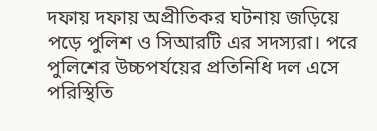দফায় দফায় অপ্রীতিকর ঘটনায় জড়িয়ে পড়ে পুলিশ ও সিআরটি এর সদস্যরা। পরে পুলিশের উচ্চপর্যয়ের প্রতিনিধি দল এসে পরিস্থিতি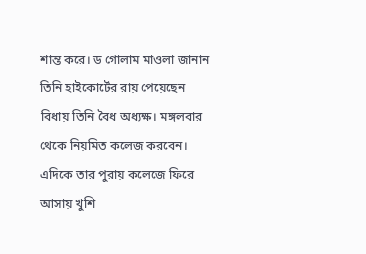শান্ত করে। ড গোলাম মাওলা জানান তিনি হাইকোর্টের রায় পেয়েছেন বিধায় তিনি বৈধ অধ্যক্ষ। মঙ্গলবার থেকে নিয়মিত কলেজ করবেন। এদিকে তার পুরায় কলেজে ফিরে আসায় খুশি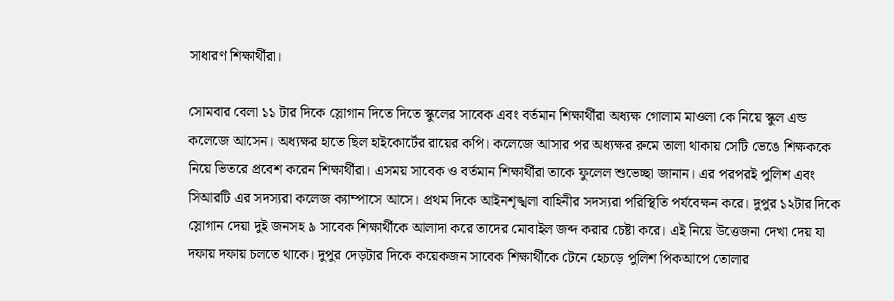সাধারণ শিক্ষার্থীরা।

সোমবার বেলা ১১ টার দিকে স্লোগান দিতে দিতে স্কুলের সাবেক এবং বর্তমান শিক্ষার্থীরা অধ্যক্ষ গোলাম মাওলা কে নিয়ে স্কুল এন্ড কলেজে আসেন। অধ্যক্ষর হাতে ছিল হাইকোর্টের রায়ের কপি। কলেজে আসার পর অধ্যক্ষর রুমে তালা থাকায় সেটি ভেঙে শিক্ষককে নিয়ে ভিতরে প্রবেশ করেন শিক্ষার্থীরা। এসময় সাবেক ও বর্তমান শিক্ষার্থীরা তাকে ফুলেল শুভেচ্ছা জানান। এর পরপরই পুলিশ এবং সিআরটি এর সদস্যরা কলেজ ক্যাম্পাসে আসে। প্রথম দিকে আইনশৃঙ্খলা বাহিনীর সদস্যরা পরিস্থিতি পর্যবেক্ষন করে। দুপুর ১২টার দিকে স্লোগান দেয়া দুই জনসহ ৯ সাবেক শিক্ষার্থীকে আলাদা করে তাদের মোবাইল জব্দ করার চেষ্টা করে। এই নিয়ে উত্তেজনা দেখা দেয় যা দফায় দফায় চলতে থাকে। দুপুর দেড়টার দিকে কয়েকজন সাবেক শিক্ষার্থীকে টেনে হেচড়ে পুলিশ পিকআপে তোলার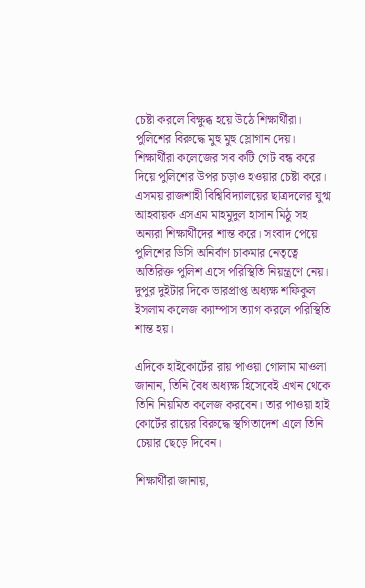চেষ্টা করলে বিক্ষুব্ধ হয়ে উঠে শিক্ষার্থীরা। পুলিশের বিরুদ্ধে মুহু মুহু স্লোগান দেয়। শিক্ষার্থীরা কলেজের সব কটি গেট বন্ধ করে দিয়ে পুলিশের উপর চড়াও হওয়ার চেষ্টা করে। এসময় রাজশাহী বিশ্বিবিদ্যালয়ের ছাত্রদলের যুগ্ম আহবায়ক এসএম মাহমুদুল হাসান মিঠু সহ অন্যরা শিক্ষার্থীদের শান্ত করে। সংবাদ পেয়ে পুলিশের ডিসি অনির্বাণ চাকমার নেতৃত্বে অতিরিক্ত পুলিশ এসে পরিস্থিতি নিয়ন্ত্রণে নেয়। দুপুর দুইটার দিকে ভারপ্রাপ্ত অধ্যক্ষ শফিকুল ইসলাম কলেজ ক্যাম্পাস ত্যাগ করলে পরিস্থিতি শান্ত হয়।

এদিকে হাইকোর্টের রায় পাওয়া গোলাম মাওলা জানান, তিনি বৈধ অধ্যক্ষ হিসেবেই এখন থেকে তিনি নিয়মিত কলেজ করবেন। তার পাওয়া হাই কোর্টের রায়ের বিরুদ্ধে স্থগিতাদেশ এলে তিনি চেয়ার ছেড়ে দিবেন।

শিক্ষার্থীরা জানায়,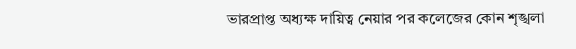ভারপ্রাপ্ত অধ্যক্ষ দায়িত্ব নেয়ার পর কলেজের কোন শৃঙ্খলা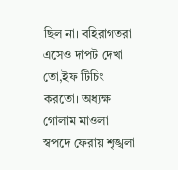ছিল না। বহিরাগতরা এসেও দাপট দেখা তো,ইফ টিচিং করতো। অধ্যক্ষ গোলাম মাওলা স্বপদে ফেরায় শৃঙ্খলা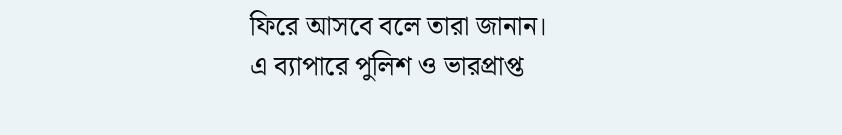ফিরে আসবে বলে তারা জানান।
এ ব্যাপারে পুলিশ ও ভারপ্রাপ্ত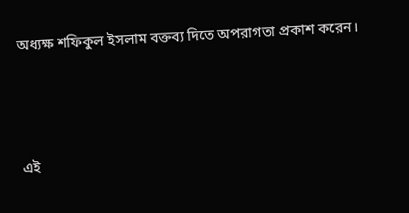অধ্যক্ষ শফিকুল ইসলাম বক্তব্য দিতে অপরাগতা প্রকাশ করেন।




এই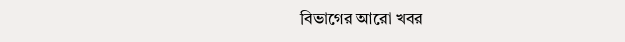বিভাগের আরো খবর